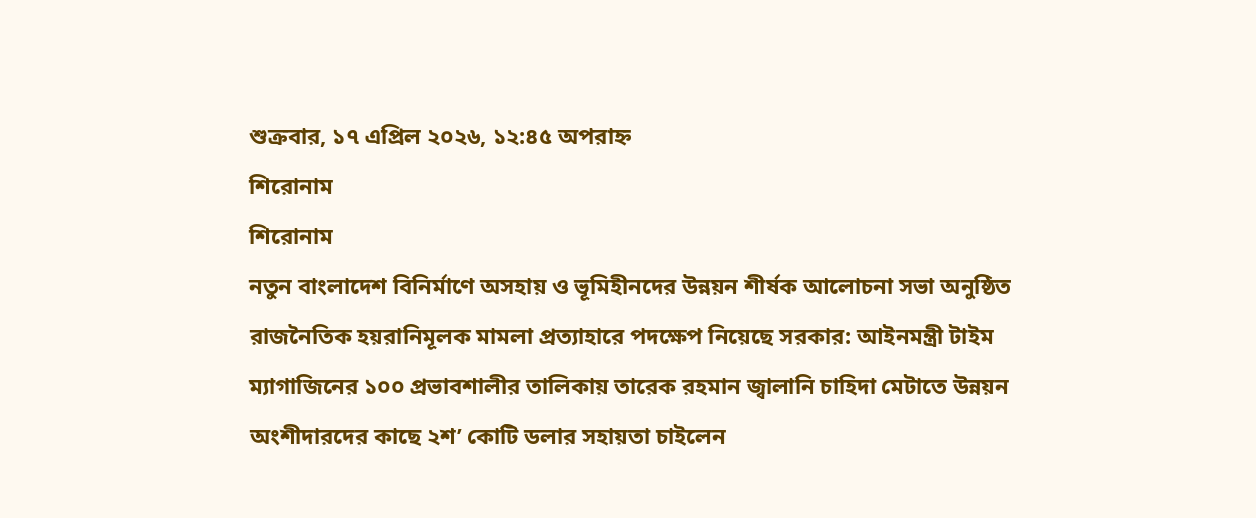শুক্রবার, ১৭ এপ্রিল ২০২৬, ১২:৪৫ অপরাহ্ন
শিরোনাম
শিরোনাম
নতুন বাংলাদেশ বিনির্মাণে অসহায় ও ভূমিহীনদের উন্নয়ন শীর্ষক আলোচনা সভা অনুষ্ঠিত রাজনৈতিক হয়রানিমূলক মামলা প্রত্যাহারে পদক্ষেপ নিয়েছে সরকার: আইনমন্ত্রী টাইম ম্যাগাজিনের ১০০ প্রভাবশালীর তালিকায় তারেক রহমান জ্বালানি চাহিদা মেটাতে উন্নয়ন অংশীদারদের কাছে ২শ’ কোটি ডলার সহায়তা চাইলেন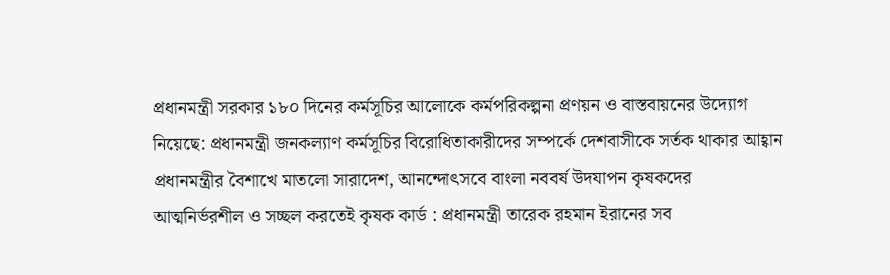প্রধানমন্ত্রী সরকার ১৮০ দিনের কর্মসূচির আলোকে কর্মপরিকল্পনা প্রণয়ন ও বাস্তবায়নের উদ্যোগ নিয়েছে: প্রধানমন্ত্রী জনকল্যাণ কর্মসূচির বিরোধিতাকারীদের সম্পর্কে দেশবাসীকে সর্তক থাকার আহ্বান প্রধানমন্ত্রীর বৈশাখে মাতলো সারাদেশ, আনন্দোৎসবে বাংলা নববর্ষ উদযাপন কৃষকদের আত্মনির্ভরশীল ও সচ্ছল করতেই কৃষক কার্ড : প্রধানমন্ত্রী তারেক রহমান ইরানের সব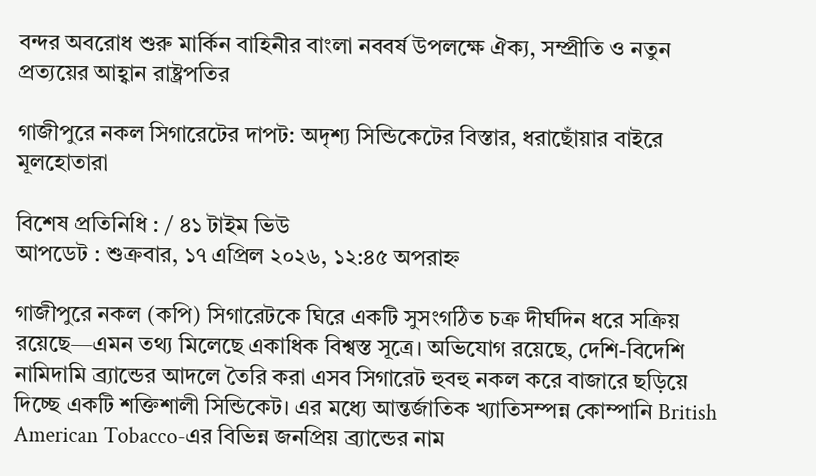বন্দর অবরোধ শুরু মার্কিন বাহিনীর বাংলা নববর্ষ উপলক্ষে ঐক্য, সম্প্রীতি ও নতুন প্রত্যয়ের আহ্বান রাষ্ট্রপতির

গাজীপুরে নকল সিগারেটের দাপট: অদৃশ্য সিন্ডিকেটের বিস্তার, ধরাছোঁয়ার বাইরে মূলহোতারা

বিশেষ প্রতিনিধি : / ৪১ টাইম ভিউ
আপডেট : শুক্রবার, ১৭ এপ্রিল ২০২৬, ১২:৪৫ অপরাহ্ন

গাজীপুরে নকল (কপি) সিগারেটকে ঘিরে একটি সুসংগঠিত চক্র দীর্ঘদিন ধরে সক্রিয় রয়েছে—এমন তথ্য মিলেছে একাধিক বিশ্বস্ত সূত্রে। অভিযোগ রয়েছে, দেশি-বিদেশি নামিদামি ব্র্যান্ডের আদলে তৈরি করা এসব সিগারেট হুবহু নকল করে বাজারে ছড়িয়ে দিচ্ছে একটি শক্তিশালী সিন্ডিকেট। এর মধ্যে আন্তর্জাতিক খ্যাতিসম্পন্ন কোম্পানি British American Tobacco-এর বিভিন্ন জনপ্রিয় ব্র্যান্ডের নাম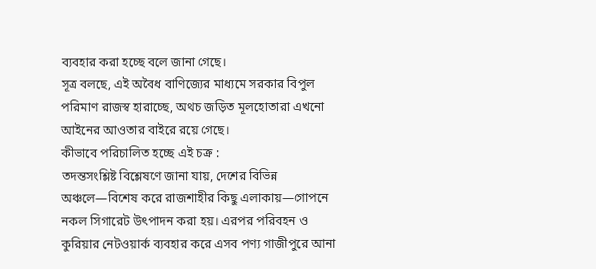ব্যবহার করা হচ্ছে বলে জানা গেছে।
সূত্র বলছে, এই অবৈধ বাণিজ্যের মাধ্যমে সরকার বিপুল পরিমাণ রাজস্ব হারাচ্ছে, অথচ জড়িত মূলহোতারা এখনো আইনের আওতার বাইরে রয়ে গেছে।
কীভাবে পরিচালিত হচ্ছে এই চক্র :
তদন্তসংশ্লিষ্ট বিশ্লেষণে জানা যায়, দেশের বিভিন্ন অঞ্চলে—বিশেষ করে রাজশাহীর কিছু এলাকায়—গোপনে নকল সিগারেট উৎপাদন করা হয়। এরপর পরিবহন ও কুরিয়ার নেটওয়ার্ক ব্যবহার করে এসব পণ্য গাজীপুরে আনা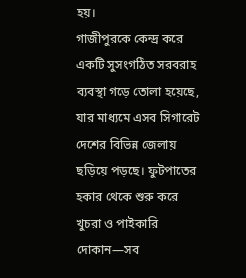হয়।
গাজীপুরকে কেন্দ্র করে একটি সুসংগঠিত সরবরাহ ব্যবস্থা গড়ে তোলা হয়েছে, যার মাধ্যমে এসব সিগারেট দেশের বিভিন্ন জেলায় ছড়িয়ে পড়ছে। ফুটপাতের হকার থেকে শুরু করে খুচরা ও পাইকারি দোকান—সব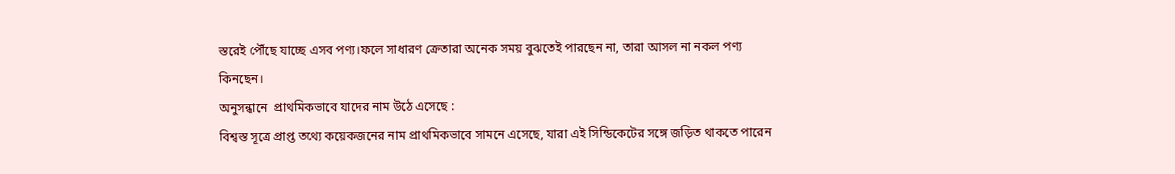স্তরেই পৌঁছে যাচ্ছে এসব পণ্য।ফলে সাধারণ ক্রেতারা অনেক সময় বুঝতেই পারছেন না, তারা আসল না নকল পণ্য কিনছেন।
অনুসন্ধানে  প্রাথমিকভাবে যাদের নাম উঠে এসেছে :
বিশ্বস্ত সূত্রে প্রাপ্ত তথ্যে কয়েকজনের নাম প্রাথমিকভাবে সামনে এসেছে, যারা এই সিন্ডিকেটের সঙ্গে জড়িত থাকতে পারেন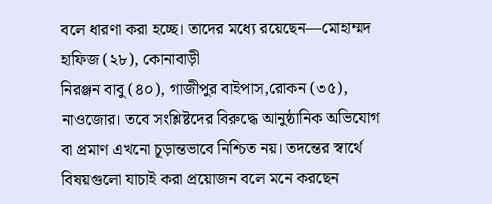বলে ধারণা করা হচ্ছে। তাদের মধ্যে রয়েছেন—মোহাম্মদ হাফিজ (২৮), কোনাবাড়ী
নিরঞ্জন বাবু (৪০), গাজীপুর বাইপাস,রোকন (৩৫), নাওজোর। তবে সংশ্লিষ্টদের বিরুদ্ধে আনুষ্ঠানিক অভিযোগ বা প্রমাণ এখনো চূড়ান্তভাবে নিশ্চিত নয়। তদন্তের স্বার্থে বিষয়গুলো যাচাই করা প্রয়োজন বলে মনে করছেন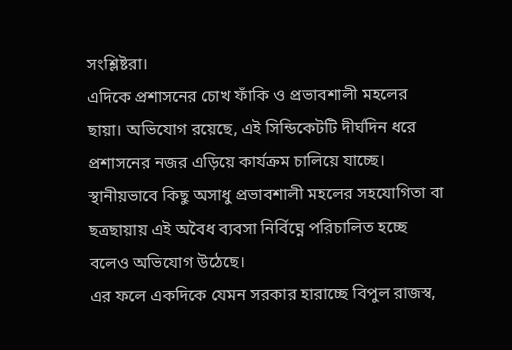সংশ্লিষ্টরা।
এদিকে প্রশাসনের চোখ ফাঁকি ও প্রভাবশালী মহলের ছায়া। অভিযোগ রয়েছে, এই সিন্ডিকেটটি দীর্ঘদিন ধরে প্রশাসনের নজর এড়িয়ে কার্যক্রম চালিয়ে যাচ্ছে। স্থানীয়ভাবে কিছু অসাধু প্রভাবশালী মহলের সহযোগিতা বা ছত্রছায়ায় এই অবৈধ ব্যবসা নির্বিঘ্নে পরিচালিত হচ্ছে বলেও অভিযোগ উঠেছে।
এর ফলে একদিকে যেমন সরকার হারাচ্ছে বিপুল রাজস্ব,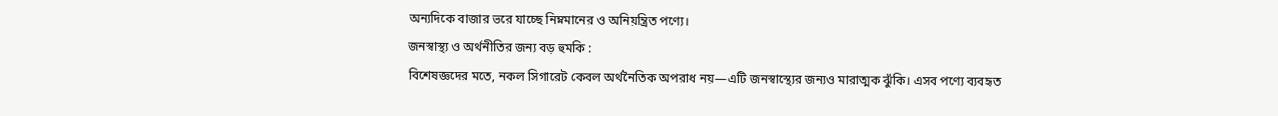অন্যদিকে বাজার ভরে যাচ্ছে নিম্নমানের ও অনিয়ন্ত্রিত পণ্যে।
জনস্বাস্থ্য ও অর্থনীতির জন্য বড় হুমকি :
বিশেষজ্ঞদের মতে, নকল সিগারেট কেবল অর্থনৈতিক অপরাধ নয়—এটি জনস্বাস্থ্যের জন্যও মারাত্মক ঝুঁকি। এসব পণ্যে ব্যবহৃত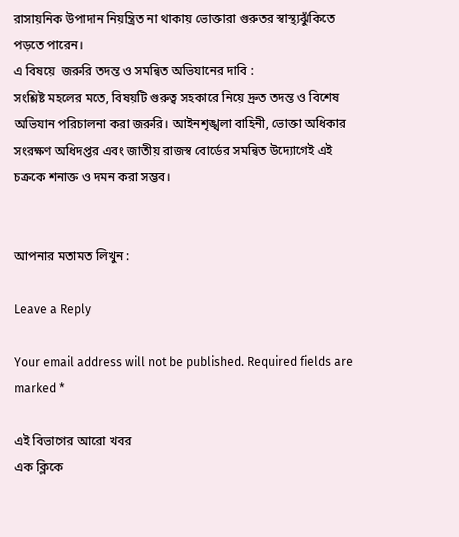রাসায়নিক উপাদান নিয়ন্ত্রিত না থাকায় ভোক্তারা গুরুতর স্বাস্থ্যঝুঁকিতে পড়তে পারেন।
এ বিষয়ে  জরুরি তদন্ত ও সমন্বিত অভিযানের দাবি :
সংশ্লিষ্ট মহলের মতে, বিষয়টি গুরুত্ব সহকারে নিয়ে দ্রুত তদন্ত ও বিশেষ অভিযান পরিচালনা করা জরুরি। আইনশৃঙ্খলা বাহিনী, ভোক্তা অধিকার সংরক্ষণ অধিদপ্তর এবং জাতীয় রাজস্ব বোর্ডের সমন্বিত উদ্যোগেই এই চক্রকে শনাক্ত ও দমন করা সম্ভব।


আপনার মতামত লিখুন :

Leave a Reply

Your email address will not be published. Required fields are marked *

এই বিভাগের আরো খবর
এক ক্লিকে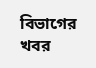বিভাগের খবর